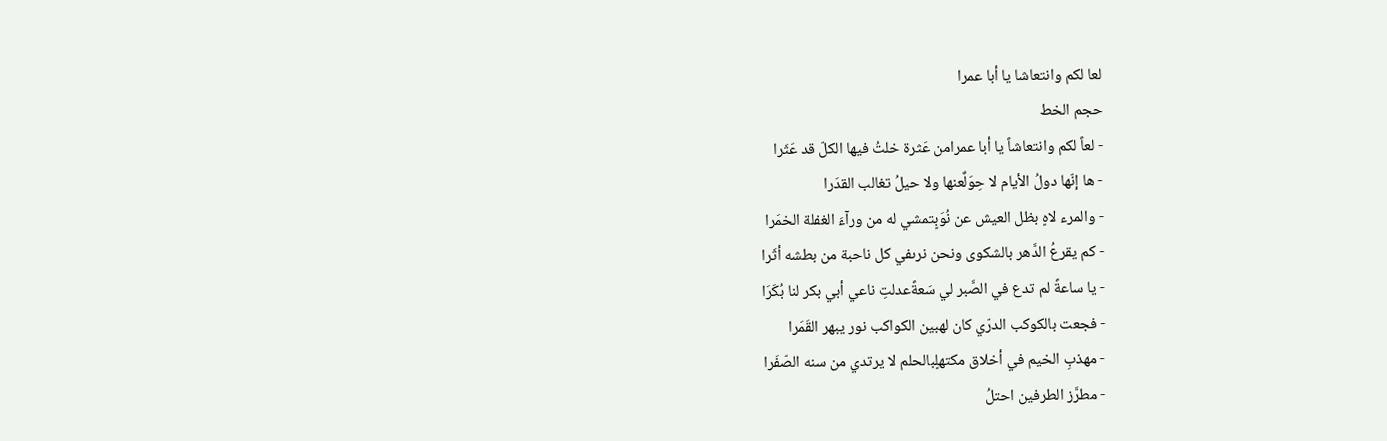لعا لكم وانتعاشا يا أبا عمرا
حجم الخط
- لعاً لكم وانتعاشاً يا أبا عمرامن عَثرة خلتُ فيها الكلّ قد عَثَرا
- ها إنّها دولُ الأيام لا حِوَلٌعنها ولا حيلُ تغالب القدَرا
- والمرء لاهٍ بظل العيش عن نُوَبٍتمشي له من ورآءَ الغفلة الخمَرا
- كم يقرعُ الدَّهر بالشكوى ونحن نرىفي كل ناحبة من بطشه أثَرا
- يا ساعةً لم تدع في الصَّبر لي سَعةًعدلتِ ناعي أبي بكر لنا بُكَرَا
- فجعت بالكوكب الدرّي كان لهبين الكواكب نور يبهر القَمَرا
- مهذبِ الخيم في أخلاق مكتهلٍبالحلم لا يرتدي من سنه الصّفَرا
- مطرَّز الطرفين احتلُ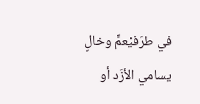في طرَفيْعمٍّ وخالٍ يسامي الأزَد أو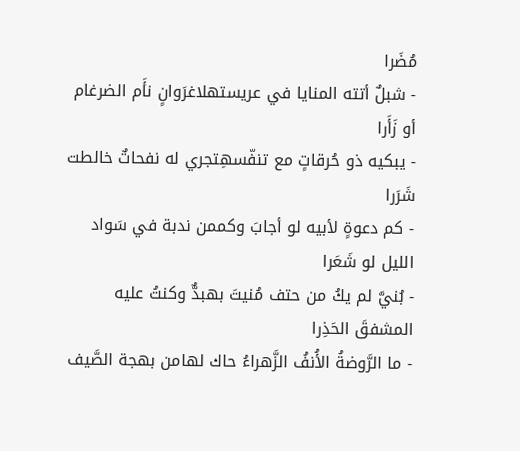مُضَرا
- شبلٌ أتته المنايا في عريستهلاغرَوانٍ نأَم الضرغام أو زَأَرا
- يبكيه ذو حُرقاتٍ مع تنفّسهِتجري له نفحاتٌ خالطت شَرَرا
- كم دعوةٍ لأبيه لو أجابَ وكممن ندبة في سَواد الليل لو شَعَرا
- بُنيَّ لم يكُ من حتف مُنيتَ بهبدٌّ وكنتُ عليه المشفقَ الحَذِرا
- ما الرَّوضةُ الأُنفُ الزَّهراءُ حاك لهامن بهجة الصَّيف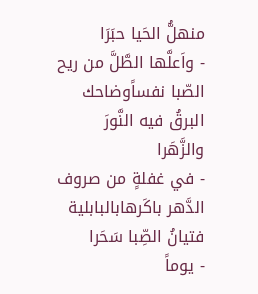منهلُّ الحَيا حبَرَا
- واَعلَّها الطَّلَّ من ريح الصّبا نفساًوضاحك البرقُ فيه النَّورَ والزَّهَرا
- في غفلةٍ من صروف الدَّهر باكَرهابالبابلية فتيانُ الصِّبا سَحَرا
- يوماً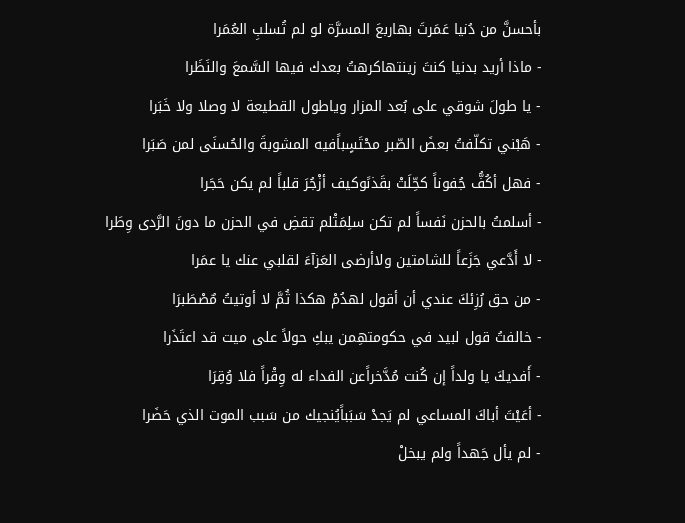بأحسنَّ من دُنيا عَمَرتَ بهاربعَ المسرَّة لو لم تُسلبِ العُمَرا
- ماذا أريد بدنيا كنتَ زينتهاكرهتُ بعدك فيها السَّمعَ والنَظَرا
- يا طولَ شوقي على بُعد المزار وياطول القطيعة لا وصلا ولا خَبَرا
- هَبْني تكلّفتُ بعضَ الصّبر محْتَسٍباًفيه المشوبةَ والحُسنَى لمن صَبَرا
- فهل أكُفُّ جُفوناً كحِّلَتْ بقَذىًوكيف أزْجُرَ قلباً لم يكن حَجَرا
- أسلمتُ بالحزن نَفساً لم تكن سلِمَتْلم تقضِ في الحزن ما دونَ الرَّدى وِطَرا
- لا أَدَّعي جَزَعاً للشامتين ولاأرضى العَزآءَ لقلبي عنك يا عمَرا
- من حق رُزِئكَ عندي أن أقول لهدُمْ هكذا ثُمَّ لا أوتيتُ مٌصْطَبرَا
- خالفتُ قول لبيد في حكومتهِمن يبكِ حولاً على ميت قد اعتَذَرا
- أَفديكَ يا ولداً إن كُنت مُدَّخراًعن الفداء له وِقْراً فلا وُقِرَا
- أعَيْتَ أباكَ المساعي لم يَجدْ سَبَباًيُنجيك من سَبب الموت الذي حَضَرا
- لم يأل جَهداً ولم يبخلْ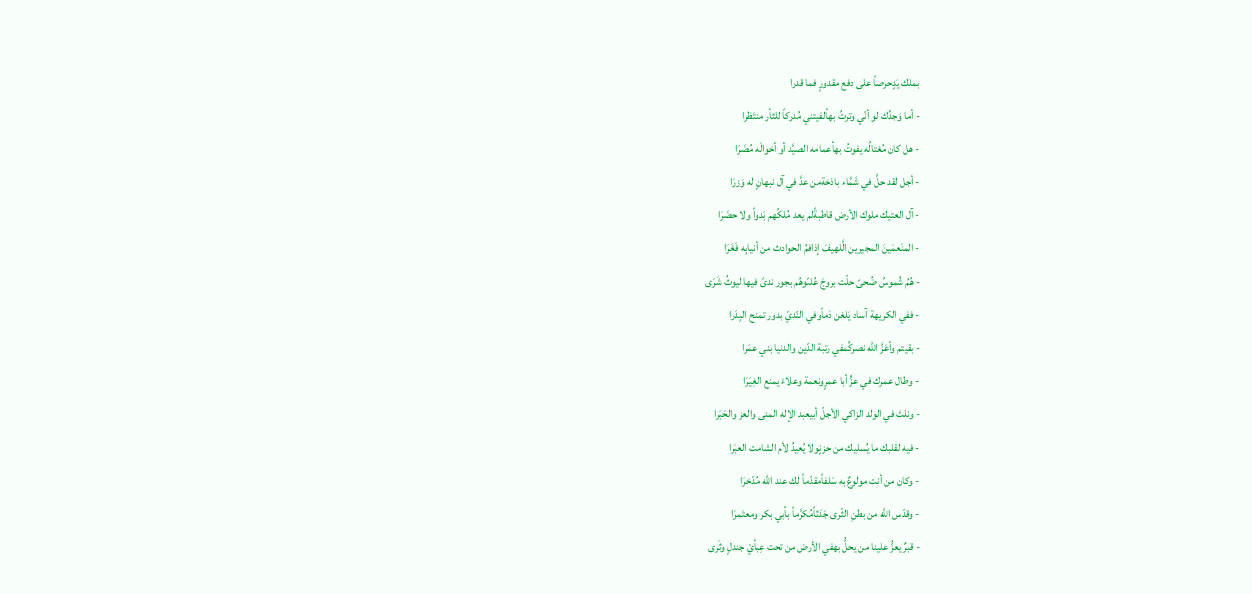بملك يَدٍحرصاً على دفع مقدورٍ فما قدرا
- أما وَجدِّك لو أنّي وترتُ بهألفيتني مُدركاً للثأر منتَظرا
- هل كان مُغتالُه يفوتُ بهأعمامه الصيَّد أو أخوالَه مُضَرَا
- أجل لقد حلَّ في شَمَّاء باذخةمن عدَّ في آل نبهانٍ له وَزرَا
- آل العتيك ملوك الأرض قاطبةًلم يعد مُلكُهم بَدواً ولا حضَرَا
- المنَعمَينَ المجيرين الَّلهيفَ إذافمُ الحوادث من أنيابِه فَغَرَا
- هُمُ شُموسُ ضُحىً حلّت بروجَ عُلىًوهُم بجور ندىً فيها ليوثُ شَرَى
- ففي الكريهة آساد يَلغن دَماًوفي النّديّ بدور تمنح البِدَرا
- بقيتم وأعَزَّ الله نصركُمفي رتبة الدّين والدنيا بني عمَرا
- وطال عمرك في عزٍّ أبا عمرٍونعمة وعلاءَ يمنع الغِيَرَا
- ونلتَ في الولد الزاكي الأجلّ أبيعبد الإله المنى والعز والحَبَرا
- فيه لقلبك ما يُسليك من حزنٍولا يُعيدُ لأم الشامت العبَرا
- وكان من أنت مولوعٌ به سَلفاًمقدّماً لك عند الله مُدّخرَا
- وقدّس الله من بطنِ الثّرى جَدَثاًمُكرَّماً بأبي بكر ومعتَمرَا
- قبرٌ يعزُّ علينا من يحلُّ بهفي الأرض من تحت عِبأيْ جندلٍ وثَرى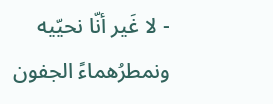- لا غَير أنّا نحيّيه ونمطرُهماءً الجفون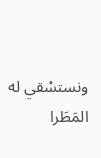ونستسْقي له المَطَرا